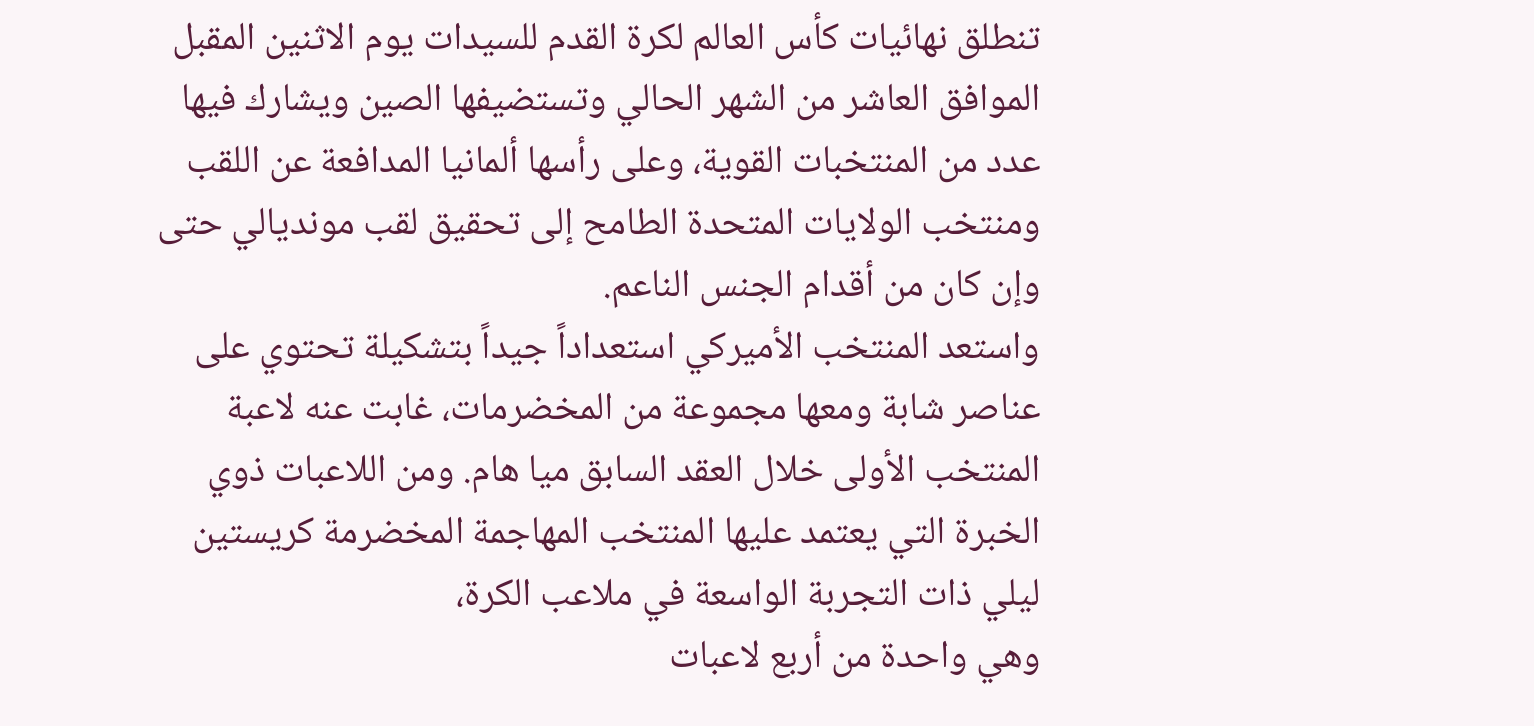تنطلق نهائيات كأس العالم لكرة القدم للسيدات يوم الاثنين المقبل الموافق العاشر من الشهر الحالي وتستضيفها الصين ويشارك فيها عدد من المنتخبات القوية، وعلى رأسها ألمانيا المدافعة عن اللقب ومنتخب الولايات المتحدة الطامح إلى تحقيق لقب مونديالي حتى وإن كان من أقدام الجنس الناعم.
واستعد المنتخب الأميركي استعداداً جيداً بتشكيلة تحتوي على عناصر شابة ومعها مجموعة من المخضرمات، غابت عنه لاعبة المنتخب الأولى خلال العقد السابق ميا هام. ومن اللاعبات ذوي الخبرة التي يعتمد عليها المنتخب المهاجمة المخضرمة كريستين ليلي ذات التجربة الواسعة في ملاعب الكرة،
وهي واحدة من أربع لاعبات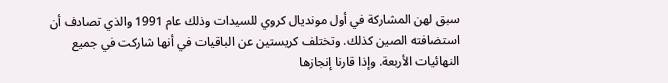سبق لهن المشاركة في أول مونديال كروي للسيدات وذلك عام 1991 والذي تصادف أن استضافته الصين كذلك. وتختلف كريستين عن الباقيات في أنها شاركت في جميع النهائيات الأربعة. وإذا قارنا إنجازها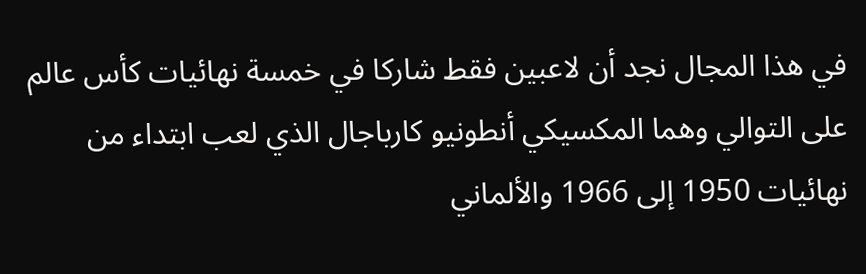في هذا المجال نجد أن لاعبين فقط شاركا في خمسة نهائيات كأس عالم على التوالي وهما المكسيكي أنطونيو كارباجال الذي لعب ابتداء من نهائيات 1950 إلى 1966 والألماني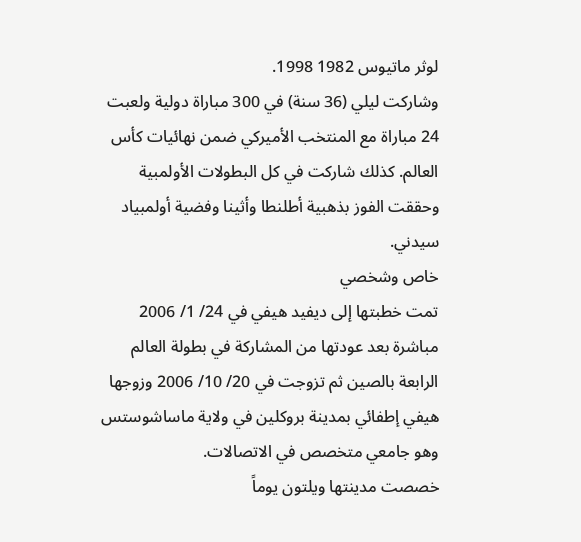لوثر ماتيوس 1982 1998.
وشاركت ليلي (36 سنة) في 300 مباراة دولية ولعبت 24 مباراة مع المنتخب الأميركي ضمن نهائيات كأس العالم. كذلك شاركت في كل البطولات الأولمبية وحققت الفوز بذهبية أطلنطا وأثينا وفضية أولمبياد سيدني.
خاص وشخصي
تمت خطبتها إلى ديفيد هيفي في 24/ 1/ 2006 مباشرة بعد عودتها من المشاركة في بطولة العالم الرابعة بالصين ثم تزوجت في 20/ 10/ 2006 وزوجها هيفي إطفائي بمدينة بروكلين في ولاية ماساشوستس وهو جامعي متخصص في الاتصالات.
خصصت مدينتها ويلتون يوماً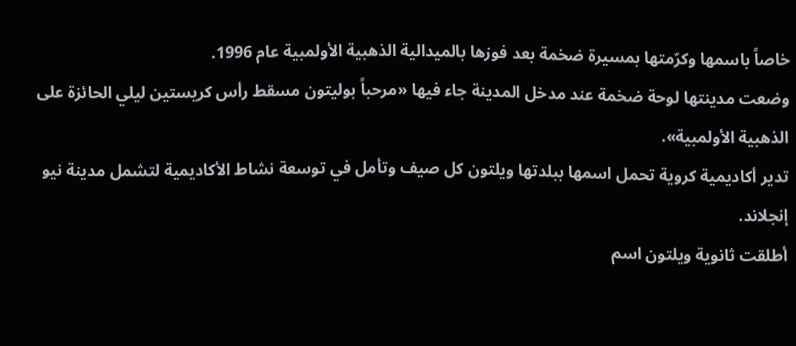خاصاً باسمها وكرّمتها بمسيرة ضخمة بعد فوزها بالميدالية الذهبية الأولمبية عام 1996.
وضعت مدينتها لوحة ضخمة عند مدخل المدينة جاء فيها «مرحباً بوليتون مسقط رأس كريستين ليلي الحائزة على الذهبية الأولمبية».
تدير أكاديمية كروية تحمل اسمها ببلدتها ويلتون كل صيف وتأمل في توسعة نشاط الأكاديمية لتشمل مدينة نيو إنجلاند.
أطلقت ثانوية ويلتون اسم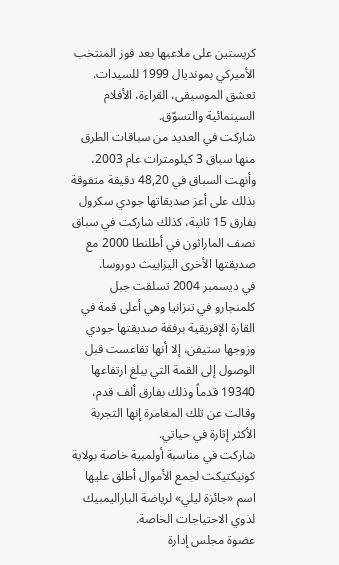كريستين على ملاعبها بعد فوز المنتخب الأميركي بمونديال 1999 للسيدات.
تعشق الموسيقى، القراءة، الأفلام السينمائية والتسوّق.
شاركت في العديد من سباقات الطرق منها سباق 3 كيلومترات عام 2003، وأنهت السباق في 48,20 دقيقة متفوقة بذلك على أعز صديقاتها جودي سكرول بفارق 15 ثانية، كذلك شاركت في سباق نصف الماراثون في أطلنطا 2000 مع صديقتها الأخرى اليزابيث دوروسا.
في ديسمبر 2004 تسلقت جبل كلمنجارو في تنزانيا وهي أعلى قمة في القارة الإفريقية برفقة صديقتها جودي وزوجها ستيفن، إلا أنها تقاعست قبل الوصول إلى القمة التي يبلغ ارتفاعها 19340 قدماً وذلك بفارق ألف قدم، وقالت عن تلك المغامرة إنها التجربة الأكثر إثارة في حياتي.
شاركت في مناسبة أولمبية خاصة بولاية كونيكتيكت لجمع الأموال أطلق عليها اسم «جائزة ليلي» لرياضة الباراليمبيك لذوي الاحتياجات الخاصة.
عضوة مجلس إدارة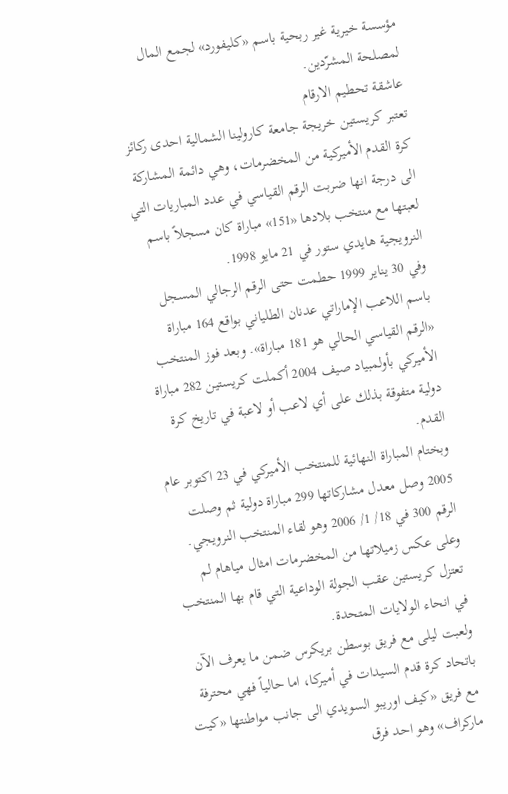مؤسسة خيرية غير ربحية باسم «كليفورد» لجمع المال لمصلحة المشرّدين.
عاشقة تحطيم الارقام
تعتبر كريستين خريجة جامعة كارولينا الشمالية احدى ركائز كرة القدم الأميركية من المخضرمات، وهي دائمة المشاركة الى درجة انها ضربت الرقم القياسي في عدد المباريات التي لعبتها مع منتخب بلادها «151» مباراة كان مسجلاً باسم النرويجية هايدي ستور في 21 مايو 1998.
وفي 30 يناير 1999 حطمت حتى الرقم الرجالي المسجل باسم اللاعب الإماراتي عدنان الطلياني بواقع 164 مباراة «الرقم القياسي الحالي هو 181 مباراة». وبعد فوز المنتخب الأميركي بأولمبياد صيف 2004 أكملت كريستين 282 مباراة دولية متفوقة بذلك على أي لاعب أو لاعبة في تاريخ كرة القدم.
وبختام المباراة النهائية للمنتخب الأميركي في 23 اكتوبر عام 2005 وصل معدل مشاركاتها 299 مباراة دولية ثم وصلت الرقم 300 في 18/ 1/ 2006 وهو لقاء المنتخب النرويجي. وعلى عكس زميلاتها من المخضرمات امثال مياهام لم تعتزل كريستين عقب الجولة الوداعية التي قام بها المنتخب في انحاء الولايات المتحدة.
ولعبت ليلى مع فريق بوسطن بريكرس ضمن ما يعرف الآن باتحاد كرة قدم السيدات في أميركا، اما حالياً فهي محترفة مع فريق «كيف اوريبو السويدي الى جانب مواطنتها «كيت ماركراف» وهو احد فرق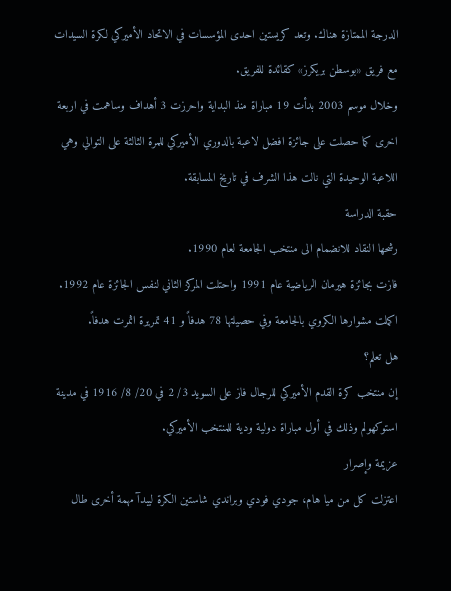الدرجة الممتازة هناك. وتعد كريستين احدى المؤسسات في الاتحاد الأميركي لكرة السيدات مع فريق «بوسطن بريكرز» كقائدة للفريق.
وخلال موسم 2003 بدأت 19 مباراة منذ البداية واحرزت 3 أهداف وساهمت في اربعة اخرى كما حصلت على جائزة افضل لاعبة بالدوري الأميركي للمرة الثالثة على التوالي وهي اللاعبة الوحيدة التي نالت هذا الشرف في تاريخ المسابقة.
حقبة الدراسة
رشحها النقاد للانضمام الى منتخب الجامعة لعام 1990.
فازت بجائزة هيرمان الرياضية عام 1991 واحتلت المركز الثاني لنفس الجائزة عام 1992.
اكملت مشوارها الكروي بالجامعة وفي حصيلتها 78 هدفاً و 41 تمريرة اثمرت هدفاً.
هل تعلم؟
إن منتخب كرة القدم الأميركي للرجال فاز على السويد 3/ 2 في 20/ 8/ 1916 في مدينة استوكهولم وذلك في أول مباراة دولية ودية للمنتخب الأميركي.
عزيمة وإصرار
اعتزلت كل من ميا هام، جودي فودي وبراندي شاستين الكرة ليبدآ مهمة أخرى طال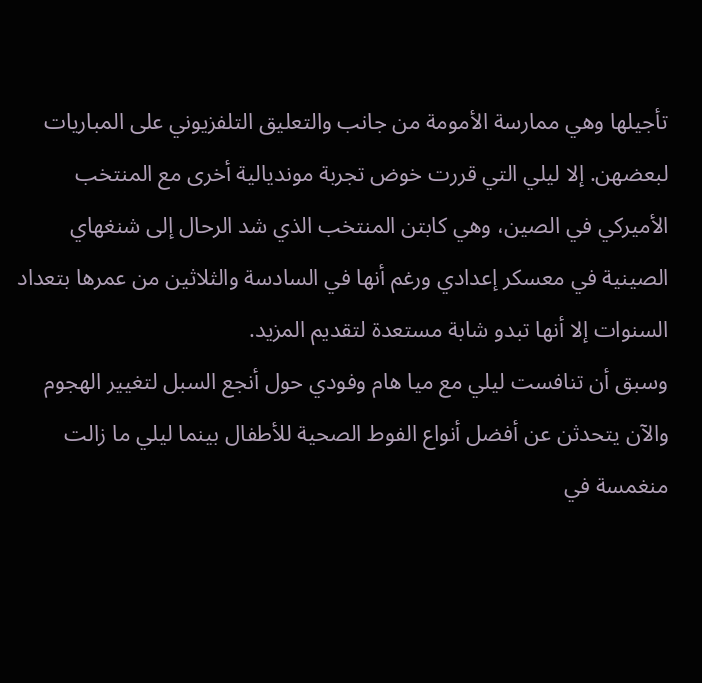تأجيلها وهي ممارسة الأمومة من جانب والتعليق التلفزيوني على المباريات لبعضهن. إلا ليلي التي قررت خوض تجربة مونديالية أخرى مع المنتخب الأميركي في الصين، وهي كابتن المنتخب الذي شد الرحال إلى شنغهاي الصينية في معسكر إعدادي ورغم أنها في السادسة والثلاثين من عمرها بتعداد السنوات إلا أنها تبدو شابة مستعدة لتقديم المزيد.
وسبق أن تنافست ليلي مع ميا هام وفودي حول أنجع السبل لتغيير الهجوم والآن يتحدثن عن أفضل أنواع الفوط الصحية للأطفال بينما ليلي ما زالت منغمسة في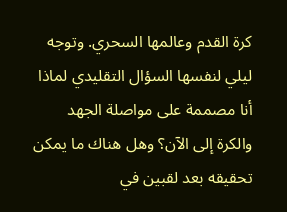كرة القدم وعالمها السحري. وتوجه ليلي لنفسها السؤال التقليدي لماذا أنا مصممة على مواصلة الجهد والكرة إلى الآن؟ وهل هناك ما يمكن تحقيقه بعد لقبين في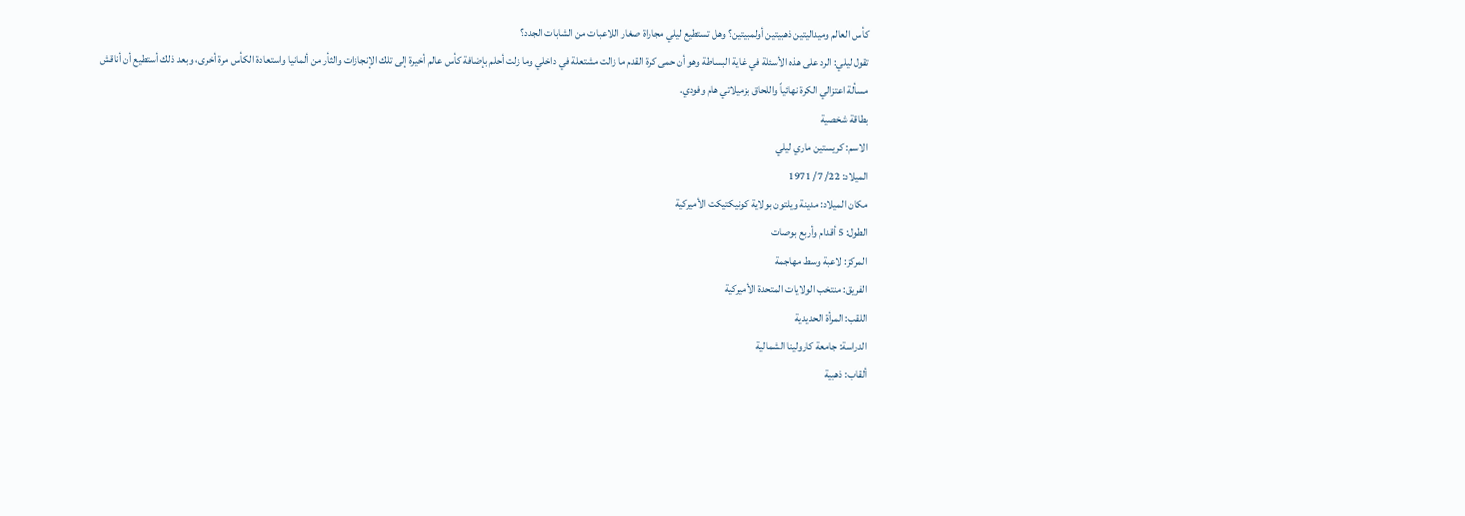كأس العالم وميداليتين ذهبيتين أولمبيتين؟ وهل تستطيع ليلي مجاراة صغار اللاعبات من الشابات الجدد؟
تقول ليلي: الرد على هذه الأسئلة في غاية البساطة وهو أن حمى كرة القدم ما زالت مشتعلة في داخلي وما زلت أحلم بإضافة كأس عالم أخيرة إلى تلك الإنجازات والثأر من ألمانيا واستعادة الكأس مرة أخرى، وبعد ذلك أستطيع أن أناقش مسألة اعتزالي الكرة نهائياً واللحاق بزميلاتي هام وفودي.
بطاقة شخصية
الاسم: كريستين ماري ليلي
الميلاد: 22/ 7/ 1971
مكان الميلاد: مدينة ويلتون بولاية كونيكتيكت الأميركية
الطول: 5 أقدام وأربع بوصات
المركز: لاعبة وسط مهاجمة
الفريق: منتخب الولايات المتحدة الأميركية
اللقب: المرأة الحديدية
الدراسة: جامعة كارولينا الشمالية
ألقاب: ذهبية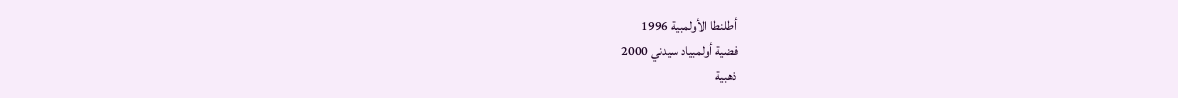أطلنطا الأولمبية 1996
فضية أولمبياد سيدني 2000
ذهبية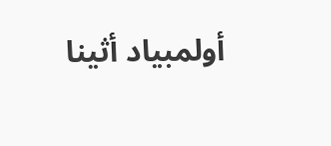أولمبياد أثينا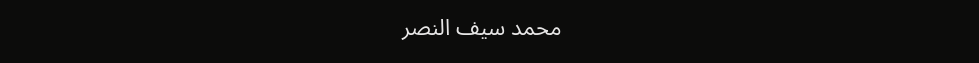محمد سيف النصر